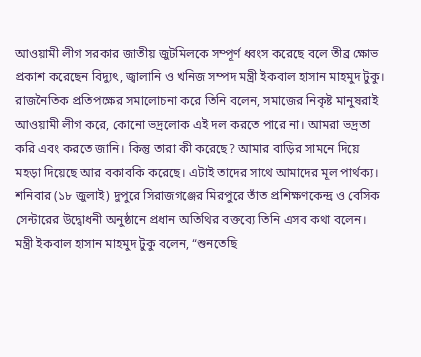আওয়ামী লীগ সরকার জাতীয় জুটমিলকে সম্পূর্ণ ধ্বংস করেছে বলে তীব্র ক্ষোভ প্রকাশ করেছেন বিদ্যুৎ, জ্বালানি ও খনিজ সম্পদ মন্ত্রী ইকবাল হাসান মাহমুদ টুকু। রাজনৈতিক প্রতিপক্ষের সমালোচনা করে তিনি বলেন, সমাজের নিকৃষ্ট মানুষরাই আওয়ামী লীগ করে, কোনো ভদ্রলোক এই দল করতে পারে না। আমরা ভদ্রতা করি এবং করতে জানি। কিন্তু তারা কী করেছে? আমার বাড়ির সামনে দিয়ে মহড়া দিয়েছে আর বকাবকি করেছে। এটাই তাদের সাথে আমাদের মূল পার্থক্য।
শনিবার (১৮ জুলাই) দুপুরে সিরাজগঞ্জের মিরপুরে তাঁত প্রশিক্ষণকেন্দ্র ও বেসিক সেন্টারের উদ্বোধনী অনুষ্ঠানে প্রধান অতিথির বক্তব্যে তিনি এসব কথা বলেন।
মন্ত্রী ইকবাল হাসান মাহমুদ টুকু বলেন, “শুনতেছি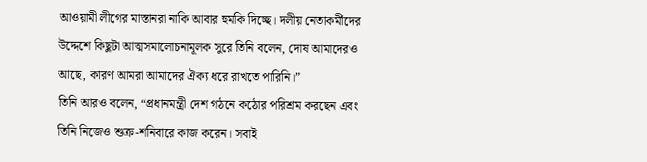আওয়ামী লীগের মাস্তানরা নাকি আবার হুমকি দিচ্ছে। দলীয় নেতাকর্মীদের উদ্দেশে কিছুটা আত্মসমালোচনামূলক সুরে তিনি বলেন, দোষ আমাদেরও আছে, কারণ আমরা আমাদের ঐক্য ধরে রাখতে পারিনি।”
তিনি আরও বলেন, “প্রধানমন্ত্রী দেশ গঠনে কঠোর পরিশ্রম করছেন এবং তিনি নিজেও শুক্র-শনিবারে কাজ করেন। সবাই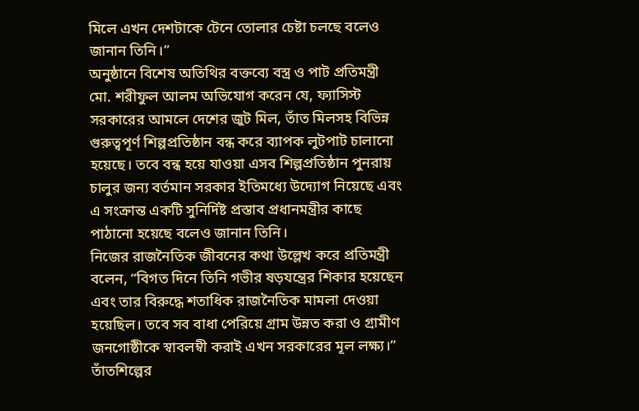মিলে এখন দেশটাকে টেনে তোলার চেষ্টা চলছে বলেও জানান তিনি।”
অনুষ্ঠানে বিশেষ অতিথির বক্তব্যে বস্ত্র ও পাট প্রতিমন্ত্রী মো. শরীফুল আলম অভিযোগ করেন যে, ফ্যাসিস্ট সরকারের আমলে দেশের জুট মিল, তাঁত মিলসহ বিভিন্ন গুরুত্বপূর্ণ শিল্পপ্রতিষ্ঠান বন্ধ করে ব্যাপক লুটপাট চালানো হয়েছে। তবে বন্ধ হয়ে যাওয়া এসব শিল্পপ্রতিষ্ঠান পুনরায় চালুর জন্য বর্তমান সরকার ইতিমধ্যে উদ্যোগ নিয়েছে এবং এ সংক্রান্ত একটি সুনির্দিষ্ট প্রস্তাব প্রধানমন্ত্রীর কাছে পাঠানো হয়েছে বলেও জানান তিনি।
নিজের রাজনৈতিক জীবনের কথা উল্লেখ করে প্রতিমন্ত্রী বলেন, “বিগত দিনে তিনি গভীর ষড়যন্ত্রের শিকার হয়েছেন এবং তার বিরুদ্ধে শতাধিক রাজনৈতিক মামলা দেওয়া হয়েছিল। তবে সব বাধা পেরিয়ে গ্রাম উন্নত করা ও গ্রামীণ জনগোষ্ঠীকে স্বাবলম্বী করাই এখন সরকারের মূল লক্ষ্য।”
তাঁতশিল্পের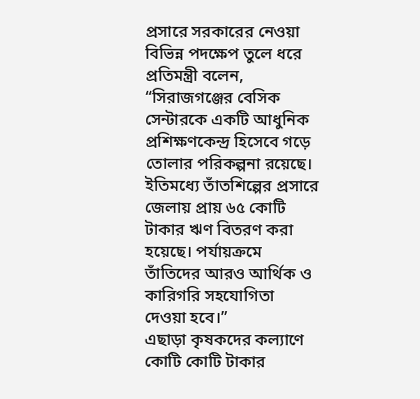প্রসারে সরকারের নেওয়া বিভিন্ন পদক্ষেপ তুলে ধরে প্রতিমন্ত্রী বলেন, “সিরাজগঞ্জের বেসিক সেন্টারকে একটি আধুনিক প্রশিক্ষণকেন্দ্র হিসেবে গড়ে তোলার পরিকল্পনা রয়েছে। ইতিমধ্যে তাঁতশিল্পের প্রসারে জেলায় প্রায় ৬৫ কোটি টাকার ঋণ বিতরণ করা হয়েছে। পর্যায়ক্রমে তাঁতিদের আরও আর্থিক ও কারিগরি সহযোগিতা দেওয়া হবে।”
এছাড়া কৃষকদের কল্যাণে কোটি কোটি টাকার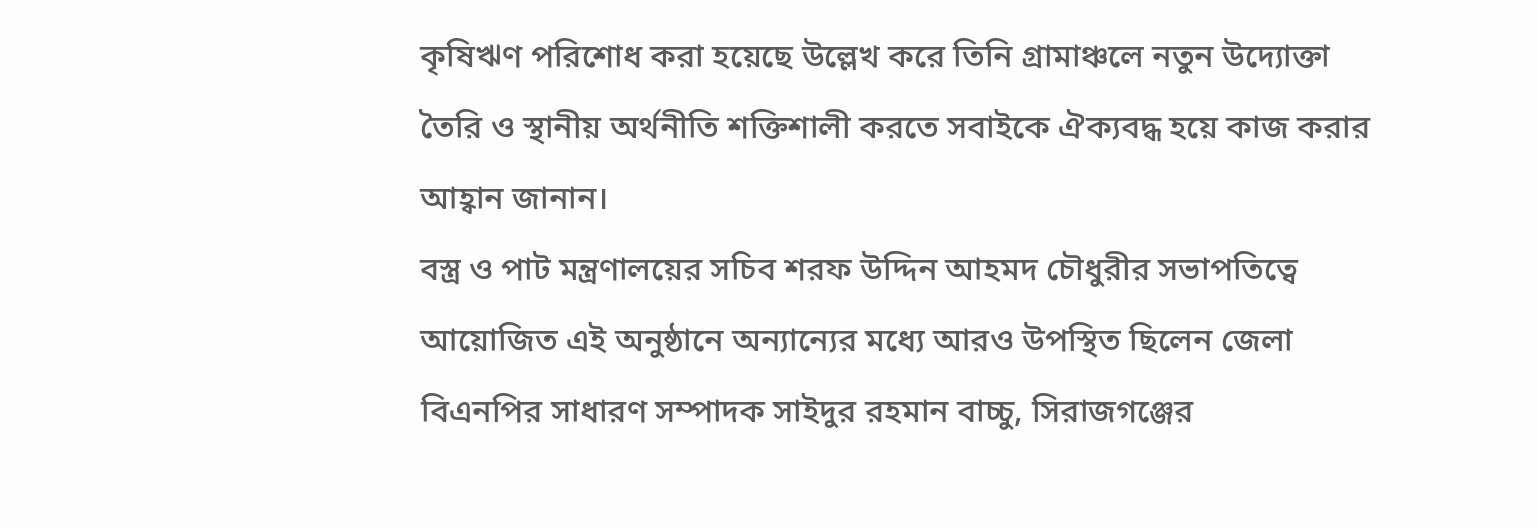কৃষিঋণ পরিশোধ করা হয়েছে উল্লেখ করে তিনি গ্রামাঞ্চলে নতুন উদ্যোক্তা তৈরি ও স্থানীয় অর্থনীতি শক্তিশালী করতে সবাইকে ঐক্যবদ্ধ হয়ে কাজ করার আহ্বান জানান।
বস্ত্র ও পাট মন্ত্রণালয়ের সচিব শরফ উদ্দিন আহমদ চৌধুরীর সভাপতিত্বে আয়োজিত এই অনুষ্ঠানে অন্যান্যের মধ্যে আরও উপস্থিত ছিলেন জেলা বিএনপির সাধারণ সম্পাদক সাইদুর রহমান বাচ্চু, সিরাজগঞ্জের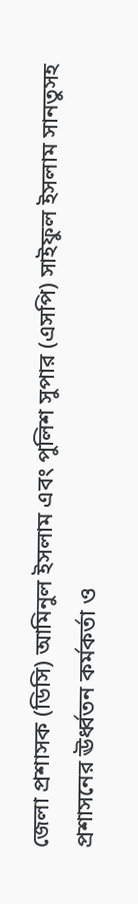জেলা প্রশাসক (ডিসি) আমিনুল ইসলাম এবং পুলিশ সুপার (এসপি) সাইফুল ইসলাম সানতুসহ প্রশাসনের ঊর্ধ্বতন কর্মকর্তা ও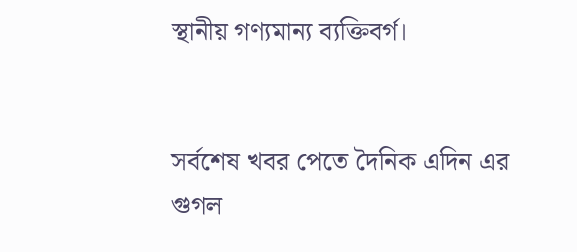স্থানীয় গণ্যমান্য ব্যক্তিবর্গ।


সর্বশেষ খবর পেতে দৈনিক এদিন এর গুগল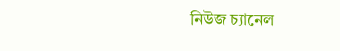নিউজ চ্যানেল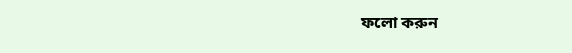ফলো করুন